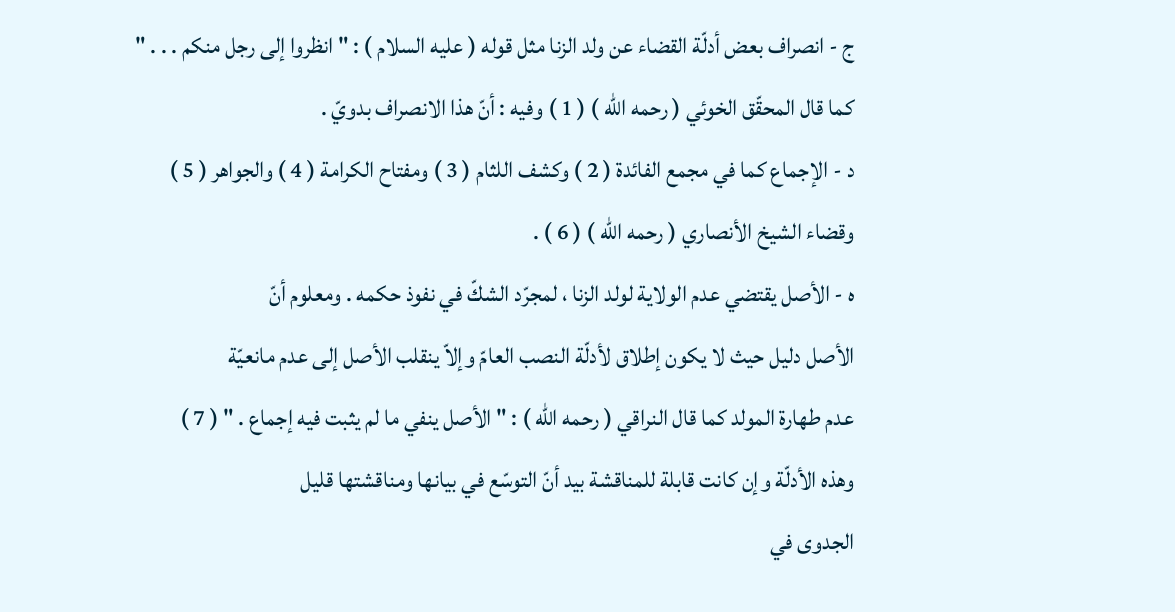ج - انصراف بعض أدلّة القضاء عن ولد الزنا مثل قوله ( عليه السلام ) : " انظروا إلى رجل منكم . . . "
كما قال المحقّق الخوئي ( رحمه الله ) ( 1 ) وفيه : أنّ هذا الانصراف بدويّ .
د - الإجماع كما في مجمع الفائدة ( 2 ) وكشف اللثام ( 3 ) ومفتاح الكرامة ( 4 ) والجواهر ( 5 )
وقضاء الشيخ الأنصاري ( رحمه الله ) ( 6 ) .
ه - الأصل يقتضي عدم الولاية لولد الزنا ، لمجرّد الشكّ في نفوذ حكمه . ومعلوم أنّ
الأصل دليل حيث لا يكون إطلاق لأدلّة النصب العامّ وإلاّ ينقلب الأصل إلى عدم مانعيّة
عدم طهارة المولد كما قال النراقي ( رحمه الله ) : " الأصل ينفي ما لم يثبت فيه إجماع . " ( 7 )
وهذه الأدلّة وإن كانت قابلة للمناقشة بيد أنّ التوسّع في بيانها ومناقشتها قليل
الجدوى في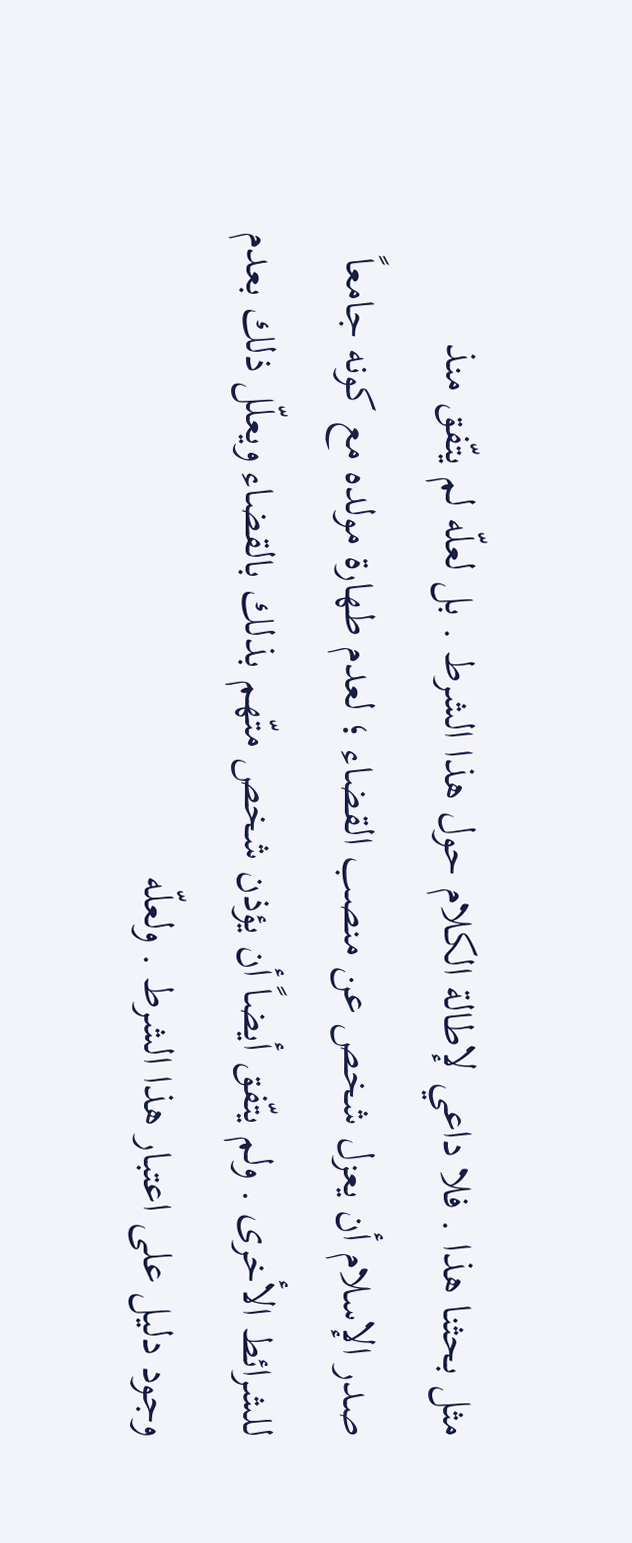مثل بحثنا هذا . فلا داعي لإطالة الكلام حول هذا الشرط . بل لعلّه لم يتّفق منذ
صدر الإسلام أن يعزل شخص عن منصب القضاء ؛ لعدم طهارة مولده مع كونه جامعاً
للشرائط الأخرى . ولم يتّفق أيضاً أن يؤذن شخص متّهم بذلك بالقضاء ويعلّل ذلك بعدم
وجود دليل على اعتبار هذا الشرط . ولعلّه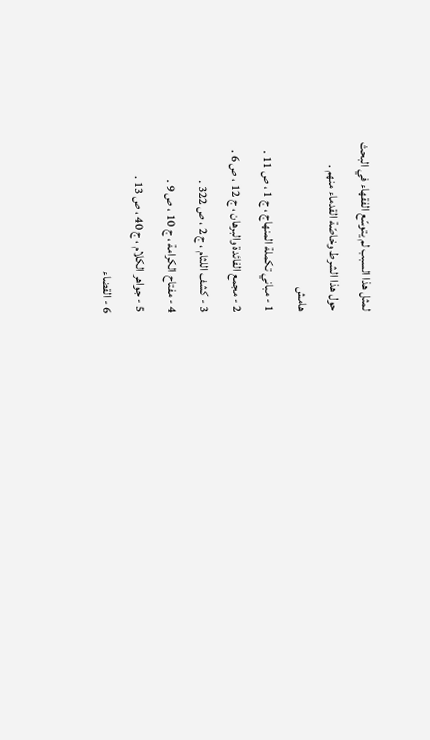لمثل هذا السبب لم يتوسّع الفقهاء في البحث
حول هذا الشرط وخاصّة القدماء منهم .
هامش
1 - مباني تكملة المنهاج ، ج 1 ، ص 11 .
2 - مجمع الفائدة والبرهان ، ج 12 ، ص 6 .
3 - كشف اللثام ، ج 2 ، ص 322 .
4 - مفتاح الكرامة ، ج 10 ، ص 9 .
5 - جواهر الكلام ، ج 40 ، ص 13 .
6 - القضاء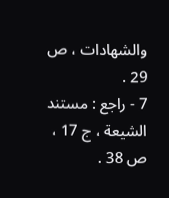والشهادات ، ص 29 .
7 - راجع : مستند الشيعة ، ج 17 ، ص 38 .